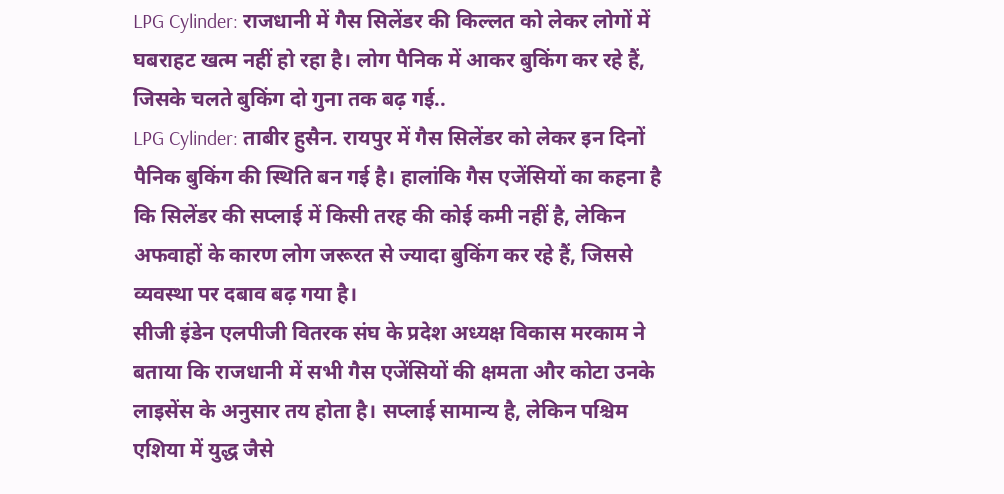LPG Cylinder: राजधानी में गैस सिलेंडर की किल्लत को लेकर लोगों में घबराहट खत्म नहीं हो रहा है। लोग पैनिक में आकर बुकिंग कर रहे हैं, जिसके चलते बुकिंग दो गुना तक बढ़ गई..
LPG Cylinder: ताबीर हुसैन. रायपुर में गैस सिलेंडर को लेकर इन दिनों पैनिक बुकिंग की स्थिति बन गई है। हालांकि गैस एजेंसियों का कहना है कि सिलेंडर की सप्लाई में किसी तरह की कोई कमी नहीं है, लेकिन अफवाहों के कारण लोग जरूरत से ज्यादा बुकिंग कर रहे हैं, जिससे व्यवस्था पर दबाव बढ़ गया है।
सीजी इंडेन एलपीजी वितरक संघ के प्रदेश अध्यक्ष विकास मरकाम ने बताया कि राजधानी में सभी गैस एजेंसियों की क्षमता और कोटा उनके लाइसेंस के अनुसार तय होता है। सप्लाई सामान्य है, लेकिन पश्चिम एशिया में युद्ध जैसे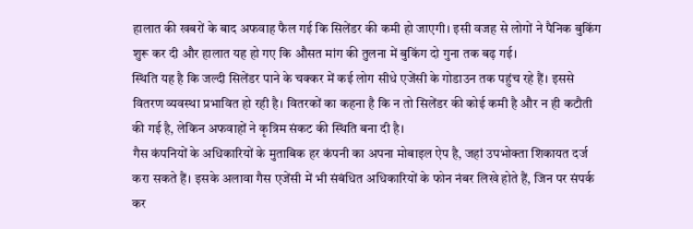हालात की खबरों के बाद अफवाह फैल गई कि सिलेंडर की कमी हो जाएगी। इसी वजह से लोगों ने पैनिक बुकिंग शुरू कर दी और हालात यह हो गए कि औसत मांग की तुलना में बुकिंग दो गुना तक बढ़ गई।
स्थिति यह है कि जल्दी सिलेंडर पाने के चक्कर में कई लोग सीधे एजेंसी के गोडाउन तक पहुंच रहे हैं। इससे वितरण व्यवस्था प्रभावित हो रही है। वितरकों का कहना है कि न तो सिलेंडर की कोई कमी है और न ही कटौती की गई है, लेकिन अफवाहों ने कृत्रिम संकट की स्थिति बना दी है।
गैस कंपनियों के अधिकारियों के मुताबिक हर कंपनी का अपना मोबाइल ऐप है, जहां उपभोक्ता शिकायत दर्ज करा सकते हैं। इसके अलावा गैस एजेंसी में भी संबंधित अधिकारियों के फोन नंबर लिखे होते हैं, जिन पर संपर्क कर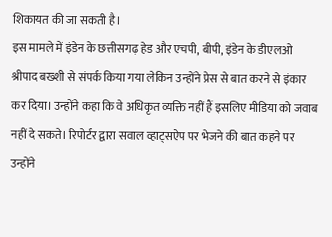शिकायत की जा सकती है।
इस मामले में इंडेन के छत्तीसगढ़ हेड और एचपी, बीपी, इंडेन के डीएलओ श्रीपाद बख्शी से संपर्क किया गया लेकिन उन्होंने प्रेस से बात करने से इंकार कर दिया। उन्होंने कहा कि वे अधिकृत व्यक्ति नहीं हैं इसलिए मीडिया को जवाब नहीं दे सकते। रिपोर्टर द्वारा सवाल व्हाट्सऐप पर भेजने की बात कहने पर उन्होंने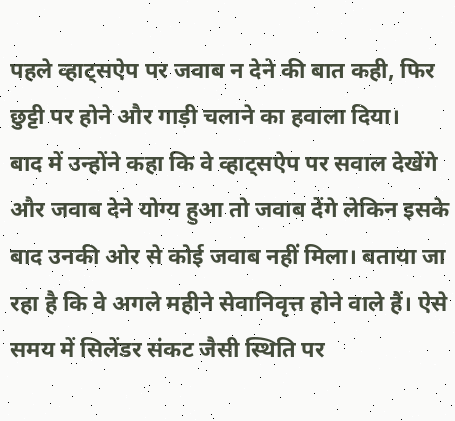पहले व्हाट्सऐप पर जवाब न देने की बात कही, फिर छुट्टी पर होने और गाड़ी चलाने का हवाला दिया।
बाद में उन्होंने कहा कि वे व्हाट्सऐप पर सवाल देखेंगे और जवाब देने योग्य हुआ तो जवाब देंगे लेकिन इसके बाद उनकी ओर से कोई जवाब नहीं मिला। बताया जा रहा है कि वे अगले महीने सेवानिवृत्त होने वाले हैं। ऐसे समय में सिलेंडर संकट जैसी स्थिति पर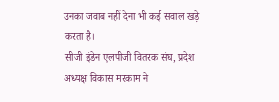उनका जवाब नहीं देना भी कई सवाल खड़े करता है।
सीजी इंडेन एलपीजी वितरक संघ, प्रदेश अध्यक्ष विकास मरकाम ने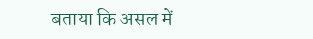बताया कि असल में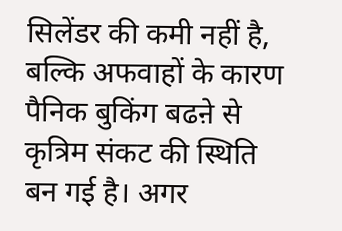सिलेंडर की कमी नहीं है, बल्कि अफवाहों के कारण पैनिक बुकिंग बढऩे से कृत्रिम संकट की स्थिति बन गई है। अगर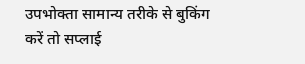उपभोक्ता सामान्य तरीके से बुकिंग करें तो सप्लाई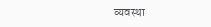व्यवस्था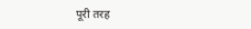पूरी तरह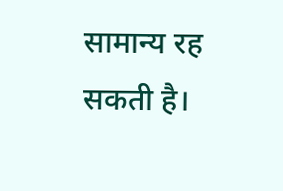सामान्य रह सकती है।